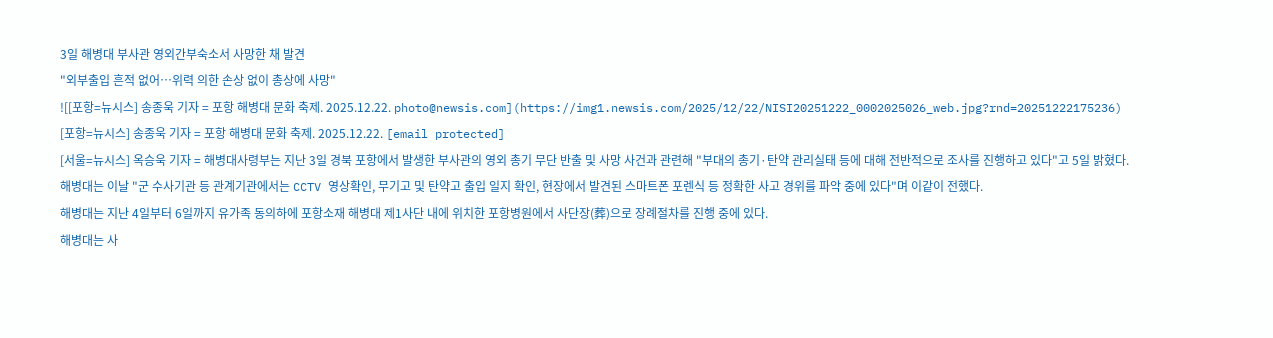3일 해병대 부사관 영외간부숙소서 사망한 채 발견
"외부출입 흔적 없어…위력 의한 손상 없이 총상에 사망"
![[포항=뉴시스] 송종욱 기자 = 포항 해병대 문화 축제. 2025.12.22. photo@newsis.com](https://img1.newsis.com/2025/12/22/NISI20251222_0002025026_web.jpg?rnd=20251222175236)
[포항=뉴시스] 송종욱 기자 = 포항 해병대 문화 축제. 2025.12.22. [email protected]
[서울=뉴시스] 옥승욱 기자 = 해병대사령부는 지난 3일 경북 포항에서 발생한 부사관의 영외 총기 무단 반출 및 사망 사건과 관련해 "부대의 총기·탄약 관리실태 등에 대해 전반적으로 조사를 진행하고 있다"고 5일 밝혔다.
해병대는 이날 "군 수사기관 등 관계기관에서는 CCTV 영상확인, 무기고 및 탄약고 출입 일지 확인, 현장에서 발견된 스마트폰 포렌식 등 정확한 사고 경위를 파악 중에 있다"며 이같이 전했다.
해병대는 지난 4일부터 6일까지 유가족 동의하에 포항소재 해병대 제1사단 내에 위치한 포항병원에서 사단장(葬)으로 장례절차를 진행 중에 있다.
해병대는 사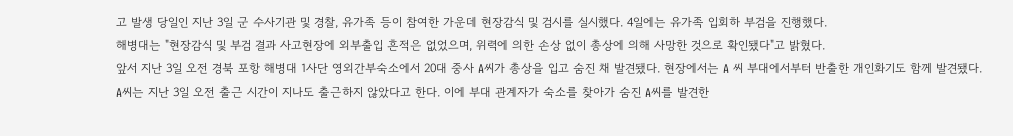고 발생 당일인 지난 3일 군 수사기관 및 경찰, 유가족 등이 참여한 가운데 현장감식 및 검시를 실시했다. 4일에는 유가족 입회하 부검을 진행했다.
해병대는 "현장감식 및 부검 결과 사고현장에 외부출입 흔적은 없었으며, 위력에 의한 손상 없이 총상에 의해 사망한 것으로 확인됐다"고 밝혔다.
앞서 지난 3일 오전 경북 포항 해병대 1사단 영외간부숙소에서 20대 중사 A씨가 총상을 입고 숨진 채 발견됐다. 현장에서는 A 씨 부대에서부터 반출한 개인화기도 함께 발견됐다.
A씨는 지난 3일 오전 출근 시간이 지나도 출근하지 않았다고 한다. 이에 부대 관계자가 숙소를 찾아가 숨진 A씨를 발견한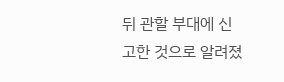뒤 관할 부대에 신고한 것으로 알려졌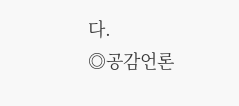다.
◎공감언론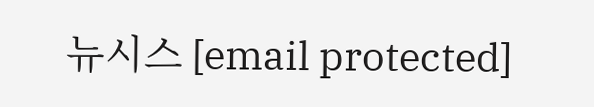뉴시스 [email protected]